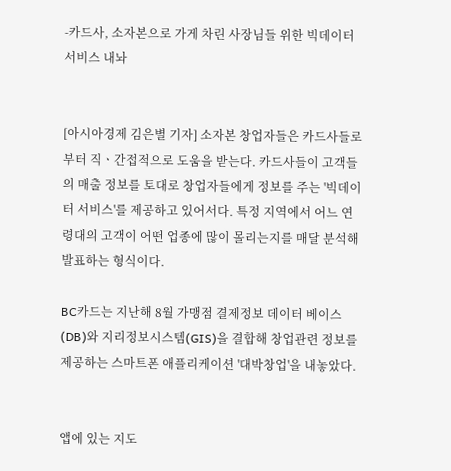-카드사, 소자본으로 가게 차린 사장님들 위한 빅데이터 서비스 내놔


[아시아경제 김은별 기자] 소자본 창업자들은 카드사들로부터 직ㆍ간접적으로 도움을 받는다. 카드사들이 고객들의 매출 정보를 토대로 창업자들에게 정보를 주는 '빅데이터 서비스'를 제공하고 있어서다. 특정 지역에서 어느 연령대의 고객이 어떤 업종에 많이 몰리는지를 매달 분석해 발표하는 형식이다.

BC카드는 지난해 8월 가맹점 결제정보 데이터 베이스(DB)와 지리정보시스템(GIS)을 결합해 창업관련 정보를 제공하는 스마트폰 애플리케이션 '대박창업'을 내놓았다.


앱에 있는 지도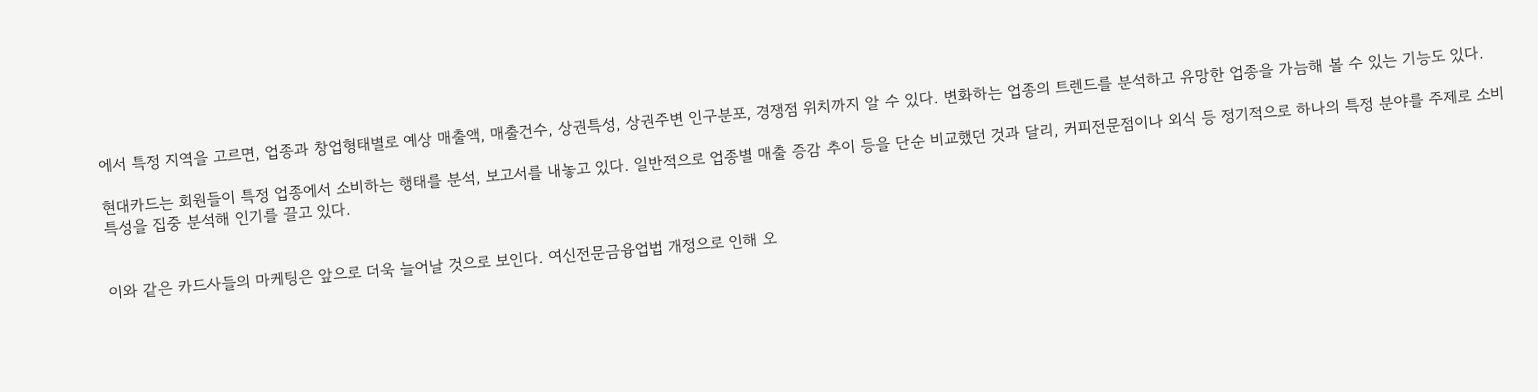에서 특정 지역을 고르면, 업종과 창업형태별로 예상 매출액, 매출건수, 상권특성, 상권주변 인구분포, 경쟁점 위치까지 알 수 있다. 변화하는 업종의 트렌드를 분석하고 유망한 업종을 가늠해 볼 수 있는 기능도 있다.

현대카드는 회원들이 특정 업종에서 소비하는 행태를 분석, 보고서를 내놓고 있다. 일반적으로 업종별 매출 증감 추이 등을 단순 비교했던 것과 달리, 커피전문점이나 외식 등 정기적으로 하나의 특정 분야를 주제로 소비 특성을 집중 분석해 인기를 끌고 있다.


이와 같은 카드사들의 마케팅은 앞으로 더욱 늘어날 것으로 보인다. 여신전문금융업법 개정으로 인해 오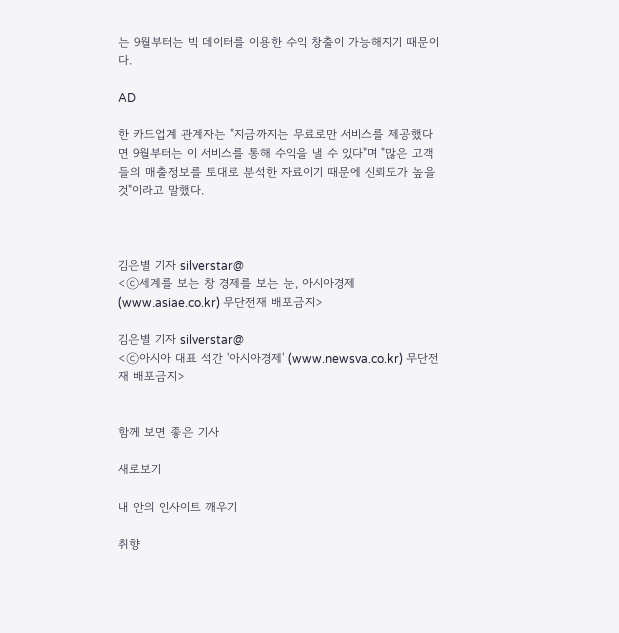는 9월부터는 빅 데이터를 이용한 수익 창출이 가능해지기 때문이다.

AD

한 카드업계 관계자는 "지금까지는 무료로만 서비스를 제공했다면 9월부터는 이 서비스를 통해 수익을 낼 수 있다"며 "많은 고객들의 매출정보를 토대로 분석한 자료이기 때문에 신뢰도가 높을 것"이라고 말했다.



김은별 기자 silverstar@
<ⓒ세계를 보는 창 경제를 보는 눈, 아시아경제(www.asiae.co.kr) 무단전재 배포금지>

김은별 기자 silverstar@
<ⓒ아시아 대표 석간 '아시아경제' (www.newsva.co.kr) 무단전재 배포금지>


함께 보면 좋은 기사

새로보기

내 안의 인사이트 깨우기

취향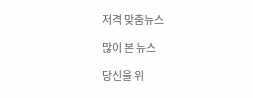저격 맞춤뉴스

많이 본 뉴스

당신을 위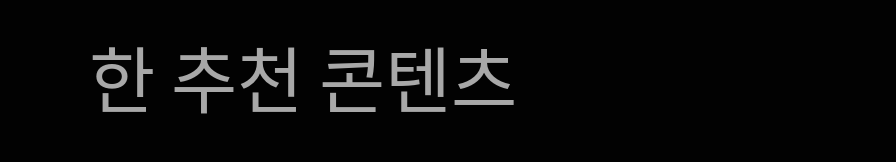한 추천 콘텐츠